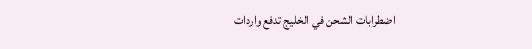اضطرابات الشحن في الخليج تدفع واردات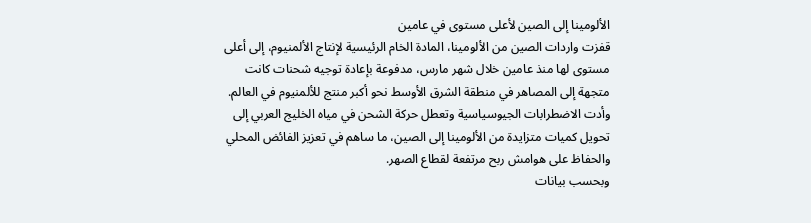الألومينا إلى الصين لأعلى مستوى في عامين
قفزت واردات الصين من الألومينا، المادة الخام الرئيسية لإنتاج الألمنيوم، إلى أعلى مستوى لها منذ عامين خلال شهر مارس، مدفوعة بإعادة توجيه شحنات كانت متجهة إلى المصاهر في منطقة الشرق الأوسط نحو أكبر منتج للألمنيوم في العالم.
وأدت الاضطرابات الجيوسياسية وتعطل حركة الشحن في مياه الخليج العربي إلى تحويل كميات متزايدة من الألومينا إلى الصين، ما ساهم في تعزيز الفائض المحلي والحفاظ على هوامش ربح مرتفعة لقطاع الصهر.
وبحسب بيانات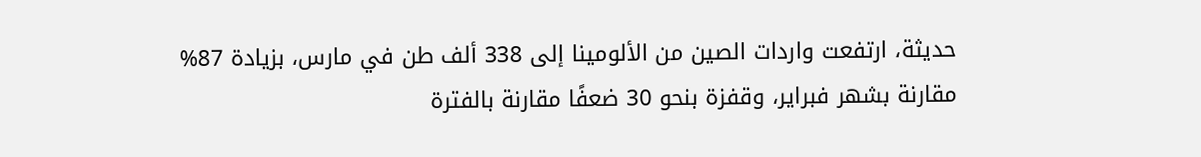حديثة، ارتفعت واردات الصين من الألومينا إلى 338 ألف طن في مارس، بزيادة 87% مقارنة بشهر فبراير، وقفزة بنحو 30 ضعفًا مقارنة بالفترة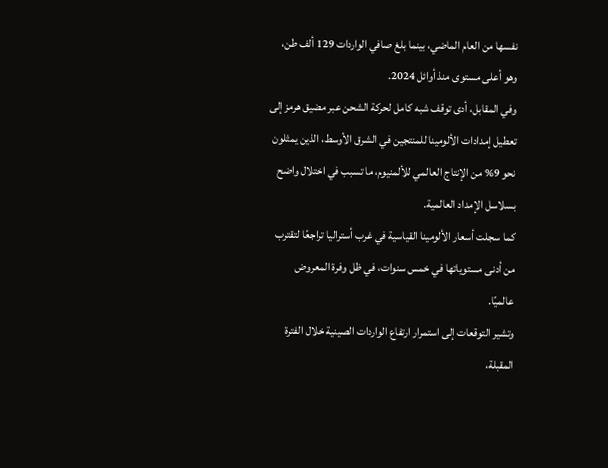نفسها من العام الماضي، بينما بلغ صافي الواردات 129 ألف طن، وهو أعلى مستوى منذ أوائل 2024.
وفي المقابل، أدى توقف شبه كامل لحركة الشحن عبر مضيق هرمز إلى تعطيل إمدادات الألومينا للمنتجين في الشرق الأوسط، الذين يمثلون نحو 9% من الإنتاج العالمي للألمنيوم، ما تسبب في اختلال واضح بسلاسل الإمداد العالمية.
كما سجلت أسعار الألومينا القياسية في غرب أستراليا تراجعًا لتقترب من أدنى مستوياتها في خمس سنوات، في ظل وفرة المعروض عالميًا.
وتشير التوقعات إلى استمرار ارتفاع الواردات الصينية خلال الفترة المقبلة،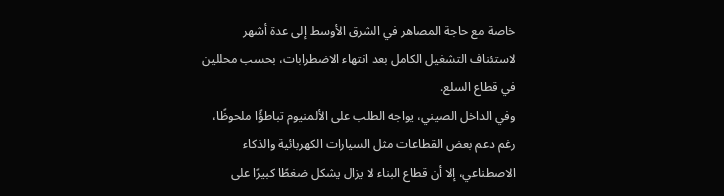خاصة مع حاجة المصاهر في الشرق الأوسط إلى عدة أشهر لاستئناف التشغيل الكامل بعد انتهاء الاضطرابات، بحسب محللين في قطاع السلع.
وفي الداخل الصيني، يواجه الطلب على الألمنيوم تباطؤًا ملحوظًا، رغم دعم بعض القطاعات مثل السيارات الكهربائية والذكاء الاصطناعي، إلا أن قطاع البناء لا يزال يشكل ضغطًا كبيرًا على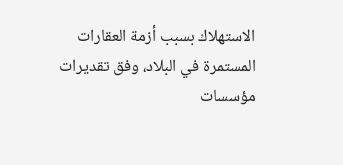الاستهلاك بسبب أزمة العقارات المستمرة في البلاد، وفق تقديرات مؤسسات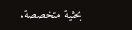بحثية متخصصة.